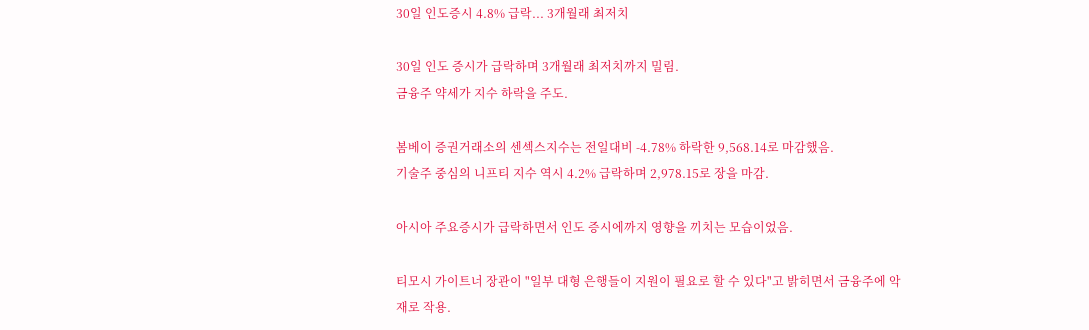30일 인도증시 4.8% 급락... 3개월래 최저치

30일 인도 증시가 급락하며 3개월래 최저치까지 밀림.
금융주 약세가 지수 하락을 주도.

봄베이 증권거래소의 센섹스지수는 전일대비 -4.78% 하락한 9,568.14로 마감했음.
기술주 중심의 니프티 지수 역시 4.2% 급락하며 2,978.15로 장을 마감.

아시아 주요증시가 급락하면서 인도 증시에까지 영향을 끼치는 모습이었음.

티모시 가이트너 장관이 "일부 대형 은행들이 지원이 필요로 할 수 있다"고 밝히면서 금융주에 악재로 작용.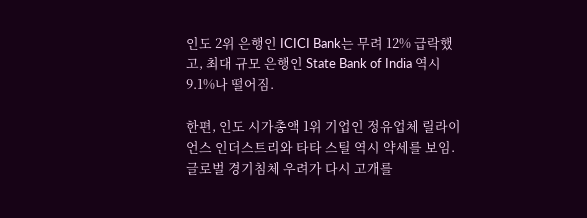인도 2위 은행인 ICICI Bank는 무려 12% 급락했고, 최대 규모 은행인 State Bank of India 역시 9.1%나 떨어짐.

한편, 인도 시가총액 1위 기업인 정유업체 릴라이언스 인더스트리와 타타 스틸 역시 약세를 보임.
글로벌 경기침체 우려가 다시 고개를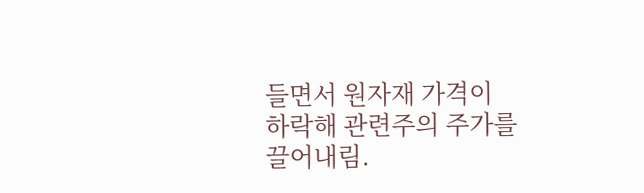들면서 원자재 가격이 하락해 관련주의 주가를 끌어내림.